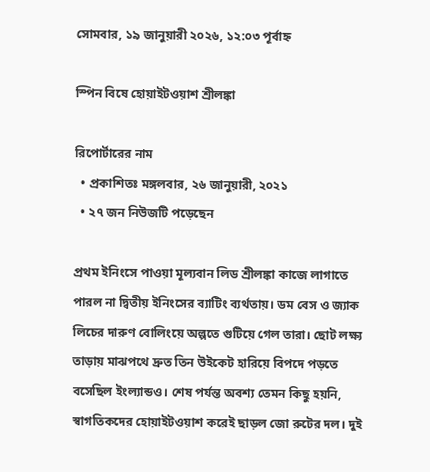সোমবার, ১৯ জানুয়ারী ২০২৬, ১২:০৩ পূর্বাহ্ন

স্পিন বিষে হোয়াইটওয়াশ শ্রীলঙ্কা

রিপোর্টারের নাম
  • প্রকাশিতঃ মঙ্গলবার, ২৬ জানুয়ারী, ২০২১
  • ২৭ জন নিউজটি পড়েছেন

প্রথম ইনিংসে পাওয়া মূল্যবান লিড শ্রীলঙ্কা কাজে লাগাতে পারল না দ্বিতীয় ইনিংসের ব্যাটিং ব্যর্থতায়। ডম বেস ও জ্যাক লিচের দারুণ বোলিংয়ে অল্পতে গুটিয়ে গেল তারা। ছোট লক্ষ্য তাড়ায় মাঝপথে দ্রুত তিন উইকেট হারিয়ে বিপদে পড়তে বসেছিল ইংল্যান্ডও। শেষ পর্যন্ত অবশ্য তেমন কিছু হয়নি, স্বাগতিকদের হোয়াইটওয়াশ করেই ছাড়ল জো রুটের দল। দুই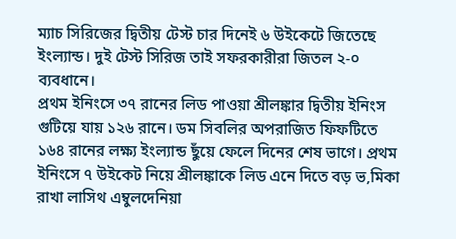ম্যাচ সিরিজের দ্বিতীয় টেস্ট চার দিনেই ৬ উইকেটে জিতেছে ইংল্যান্ড। দুই টেস্ট সিরিজ তাই সফরকারীরা জিতল ২-০ ব্যবধানে।
প্রথম ইনিংসে ৩৭ রানের লিড পাওয়া শ্রীলঙ্কার দ্বিতীয় ইনিংস গুটিয়ে যায় ১২৬ রানে। ডম সিবলির অপরাজিত ফিফটিতে ১৬৪ রানের লক্ষ্য ইংল্যান্ড ছুঁয়ে ফেলে দিনের শেষ ভাগে। প্রথম ইনিংসে ৭ উইকেট নিয়ে শ্রীলঙ্কাকে লিড এনে দিতে বড় ভ‚মিকা রাখা লাসিথ এম্বুলদেনিয়া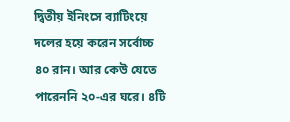দ্বিতীয় ইনিংসে ব্যাটিংয়ে দলের হয়ে করেন সর্বোচ্চ ৪০ রান। আর কেউ যেতে পারেননি ২০-এর ঘরে। ৪টি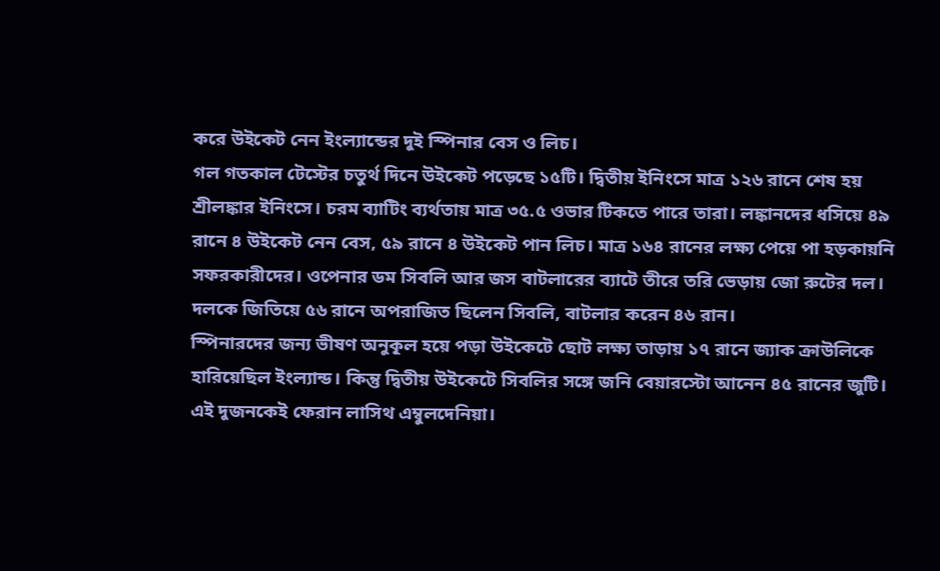করে উইকেট নেন ইংল্যান্ডের দুই স্পিনার বেস ও লিচ।
গল গতকাল টেস্টের চতুর্থ দিনে উইকেট পড়েছে ১৫টি। দ্বিতীয় ইনিংসে মাত্র ১২৬ রানে শেষ হয় শ্রীলঙ্কার ইনিংসে। চরম ব্যাটিং ব্যর্থতায় মাত্র ৩৫.৫ ওভার টিকতে পারে তারা। লঙ্কানদের ধসিয়ে ৪৯ রানে ৪ উইকেট নেন বেস, ৫৯ রানে ৪ উইকেট পান লিচ। মাত্র ১৬৪ রানের লক্ষ্য পেয়ে পা হড়কায়নি সফরকারীদের। ওপেনার ডম সিবলি আর জস বাটলারের ব্যাটে তীরে তরি ভেড়ায় জো রুটের দল। দলকে জিতিয়ে ৫৬ রানে অপরাজিত ছিলেন সিবলি, বাটলার করেন ৪৬ রান।
স্পিনারদের জন্য ভীষণ অনুকূল হয়ে পড়া উইকেটে ছোট লক্ষ্য তাড়ায় ১৭ রানে জ্যাক ক্রাউলিকে হারিয়েছিল ইংল্যান্ড। কিন্তু দ্বিতীয় উইকেটে সিবলির সঙ্গে জনি বেয়ারস্টো আনেন ৪৫ রানের জুটি। এই দুজনকেই ফেরান লাসিথ এম্বুলদেনিয়া।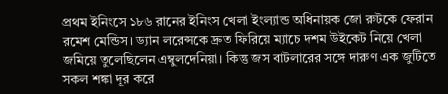প্রথম ইনিংসে ১৮৬ রানের ইনিংস খেলা ইংল্যান্ড অধিনায়ক জো রুটকে ফেরান রমেশ মেন্ডিস। ড্যান লরেন্সকে দ্রুত ফিরিয়ে ম্যাচে দশম উইকেট নিয়ে খেলা জমিয়ে তুলেছিলেন এম্বুলদেনিয়া। কিন্তু জস বাটলারের সঙ্গে দারুণ এক জুটিতে সকল শঙ্কা দূর করে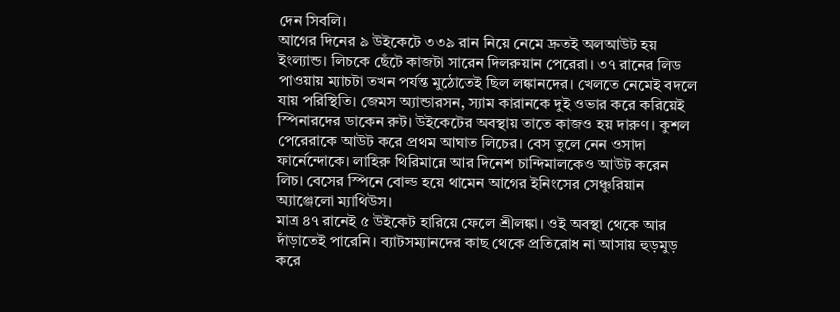দেন সিবলি।
আগের দিনের ৯ উইকেটে ৩৩৯ রান নিয়ে নেমে দ্রুতই অলআউট হয় ইংল্যান্ড। লিচকে ছেঁটে কাজটা সারেন দিলরুয়ান পেরেরা। ৩৭ রানের লিড পাওয়ায় ম্যাচটা তখন পর্যন্ত মুঠোতেই ছিল লঙ্কানদের। খেলতে নেমেই বদলে যায় পরিস্থিতি। জেমস অ্যান্ডারসন, স্যাম কারানকে দুই ওভার করে করিয়েই স্পিনারদের ডাকেন রুট। উইকেটের অবস্থায় তাতে কাজও হয় দারুণ। কুশল পেরেরাকে আউট করে প্রথম আঘাত লিচের। বেস তুলে নেন ওসাদা ফার্নেন্দোকে। লাহিরু থিরিমান্নে আর দিনেশ চান্দিমালকেও আউট করেন লিচ। বেসের স্পিনে বোল্ড হয়ে থামেন আগের ইনিংসের সেঞ্চুরিয়ান অ্যাঞ্জেলো ম্যাথিউস।
মাত্র ৪৭ রানেই ৫ উইকেট হারিয়ে ফেলে শ্রীলঙ্কা। ওই অবস্থা থেকে আর দাঁড়াতেই পারেনি। ব্যাটসম্যানদের কাছ থেকে প্রতিরোধ না আসায় হুড়মুড় করে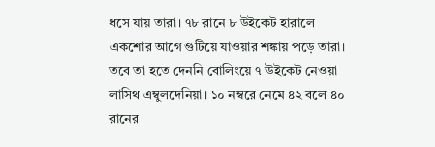ধসে যায় তারা। ৭৮ রানে ৮ উইকেট হারালে একশোর আগে গুটিয়ে যাওয়ার শঙ্কায় পড়ে তারা। তবে তা হতে দেননি বোলিংয়ে ৭ উইকেট নেওয়া লাসিথ এম্বুলদেনিয়া। ১০ নম্বরে নেমে ৪২ বলে ৪০ রানের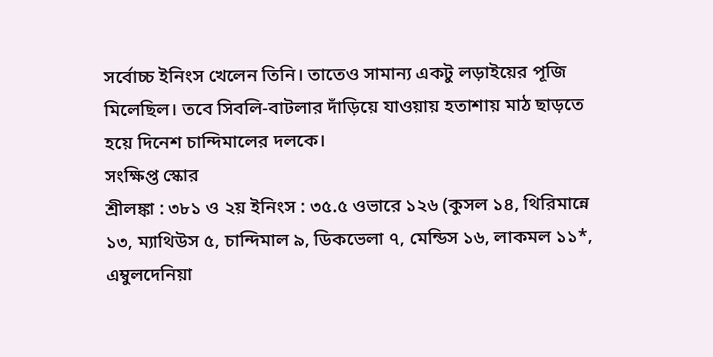সর্বোচ্চ ইনিংস খেলেন তিনি। তাতেও সামান্য একটু লড়াইয়ের পূজি মিলেছিল। তবে সিবলি-বাটলার দাঁড়িয়ে যাওয়ায় হতাশায় মাঠ ছাড়তে হয়ে দিনেশ চান্দিমালের দলকে।
সংক্ষিপ্ত স্কোর
শ্রীলঙ্কা : ৩৮১ ও ২য় ইনিংস : ৩৫.৫ ওভারে ১২৬ (কুসল ১৪, থিরিমান্নে ১৩, ম্যাথিউস ৫, চান্দিমাল ৯, ডিকভেলা ৭, মেন্ডিস ১৬, লাকমল ১১*, এম্বুলদেনিয়া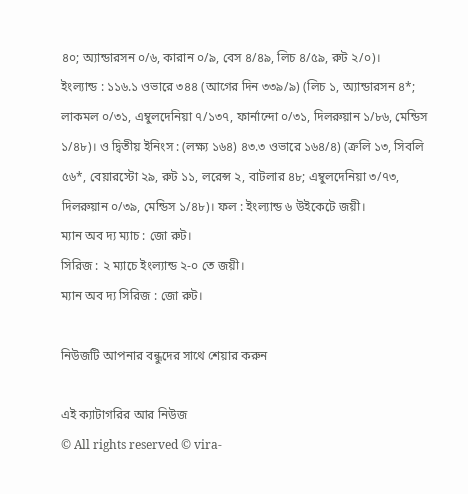৪০; অ্যান্ডারসন ০/৬, কারান ০/৯, বেস ৪/৪৯, লিচ ৪/৫৯, রুট ২/০)।
ইংল্যান্ড : ১১৬.১ ওভারে ৩৪৪ (আগের দিন ৩৩৯/৯) (লিচ ১, অ্যান্ডারসন ৪*; লাকমল ০/৩১, এম্বুলদেনিয়া ৭/১৩৭, ফার্নান্দো ০/৩১, দিলরুয়ান ১/৮৬, মেন্ডিস ১/৪৮)। ও দ্বিতীয় ইনিংস : (লক্ষ্য ১৬৪) ৪৩.৩ ওভারে ১৬৪/৪) (ক্রলি ১৩, সিবলি ৫৬*, বেয়ারস্টো ২৯, রুট ১১, লরেন্স ২, বাটলার ৪৮; এম্বুলদেনিয়া ৩/৭৩, দিলরুয়ান ০/৩৯, মেন্ডিস ১/৪৮)। ফল : ইংল্যান্ড ৬ উইকেটে জয়ী।
ম্যান অব দ্য ম্যাচ : জো রুট।
সিরিজ : ২ ম্যাচে ইংল্যান্ড ২-০ তে জয়ী।
ম্যান অব দ্য সিরিজ : জো রুট।

নিউজটি আপনার বন্ধুদের সাথে শেয়ার করুন

এই ক্যাটাগরির আর নিউজ
© All rights reserved © vira-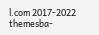l.com 2017-2022
themesba-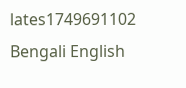lates1749691102
Bengali English